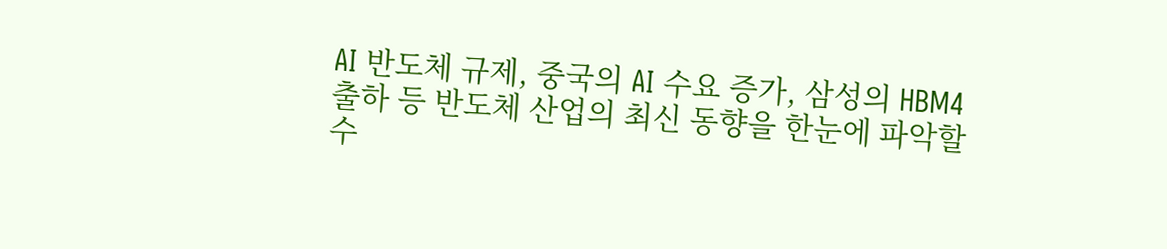AI 반도체 규제, 중국의 AI 수요 증가, 삼성의 HBM4 출하 등 반도체 산업의 최신 동향을 한눈에 파악할 수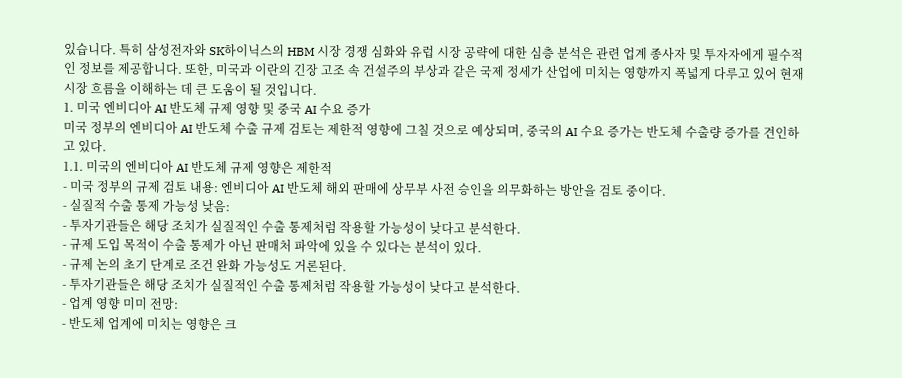있습니다. 특히 삼성전자와 SK하이닉스의 HBM 시장 경쟁 심화와 유럽 시장 공략에 대한 심층 분석은 관련 업계 종사자 및 투자자에게 필수적인 정보를 제공합니다. 또한, 미국과 이란의 긴장 고조 속 건설주의 부상과 같은 국제 정세가 산업에 미치는 영향까지 폭넓게 다루고 있어 현재 시장 흐름을 이해하는 데 큰 도움이 될 것입니다.
1. 미국 엔비디아 AI 반도체 규제 영향 및 중국 AI 수요 증가
미국 정부의 엔비디아 AI 반도체 수출 규제 검토는 제한적 영향에 그칠 것으로 예상되며, 중국의 AI 수요 증가는 반도체 수출량 증가를 견인하고 있다.
1.1. 미국의 엔비디아 AI 반도체 규제 영향은 제한적
- 미국 정부의 규제 검토 내용: 엔비디아 AI 반도체 해외 판매에 상무부 사전 승인을 의무화하는 방안을 검토 중이다.
- 실질적 수출 통제 가능성 낮음:
- 투자기관들은 해당 조치가 실질적인 수출 통제처럼 작용할 가능성이 낮다고 분석한다.
- 규제 도입 목적이 수출 통제가 아닌 판매처 파악에 있을 수 있다는 분석이 있다.
- 규제 논의 초기 단계로 조건 완화 가능성도 거론된다.
- 투자기관들은 해당 조치가 실질적인 수출 통제처럼 작용할 가능성이 낮다고 분석한다.
- 업계 영향 미미 전망:
- 반도체 업계에 미치는 영향은 크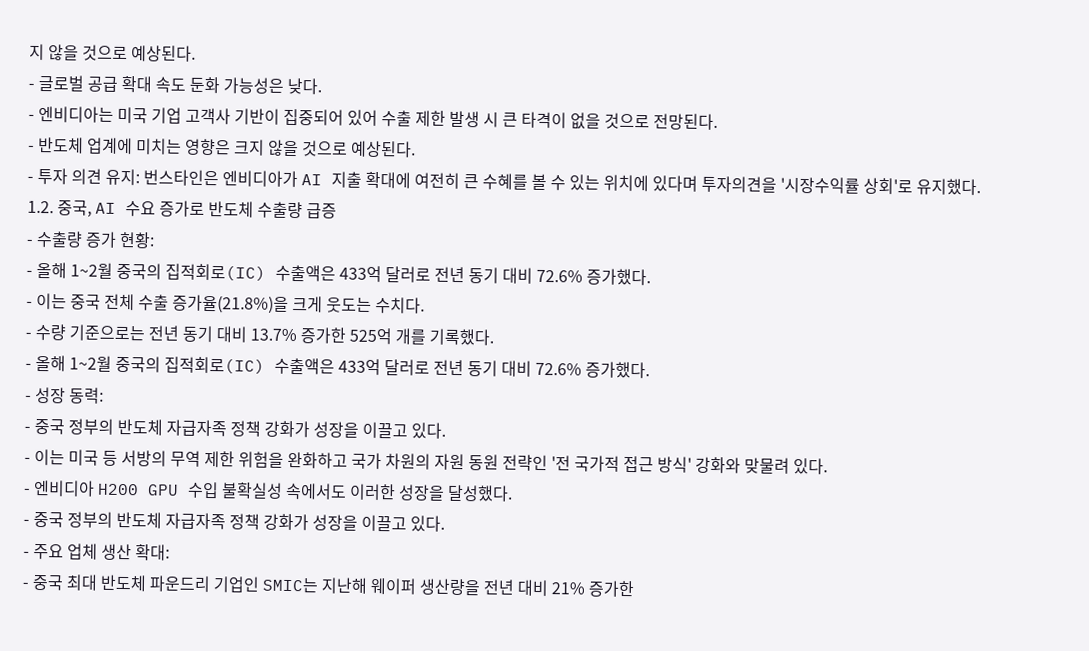지 않을 것으로 예상된다.
- 글로벌 공급 확대 속도 둔화 가능성은 낮다.
- 엔비디아는 미국 기업 고객사 기반이 집중되어 있어 수출 제한 발생 시 큰 타격이 없을 것으로 전망된다.
- 반도체 업계에 미치는 영향은 크지 않을 것으로 예상된다.
- 투자 의견 유지: 번스타인은 엔비디아가 AI 지출 확대에 여전히 큰 수혜를 볼 수 있는 위치에 있다며 투자의견을 '시장수익률 상회'로 유지했다.
1.2. 중국, AI 수요 증가로 반도체 수출량 급증
- 수출량 증가 현황:
- 올해 1~2월 중국의 집적회로(IC) 수출액은 433억 달러로 전년 동기 대비 72.6% 증가했다.
- 이는 중국 전체 수출 증가율(21.8%)을 크게 웃도는 수치다.
- 수량 기준으로는 전년 동기 대비 13.7% 증가한 525억 개를 기록했다.
- 올해 1~2월 중국의 집적회로(IC) 수출액은 433억 달러로 전년 동기 대비 72.6% 증가했다.
- 성장 동력:
- 중국 정부의 반도체 자급자족 정책 강화가 성장을 이끌고 있다.
- 이는 미국 등 서방의 무역 제한 위험을 완화하고 국가 차원의 자원 동원 전략인 '전 국가적 접근 방식' 강화와 맞물려 있다.
- 엔비디아 H200 GPU 수입 불확실성 속에서도 이러한 성장을 달성했다.
- 중국 정부의 반도체 자급자족 정책 강화가 성장을 이끌고 있다.
- 주요 업체 생산 확대:
- 중국 최대 반도체 파운드리 기업인 SMIC는 지난해 웨이퍼 생산량을 전년 대비 21% 증가한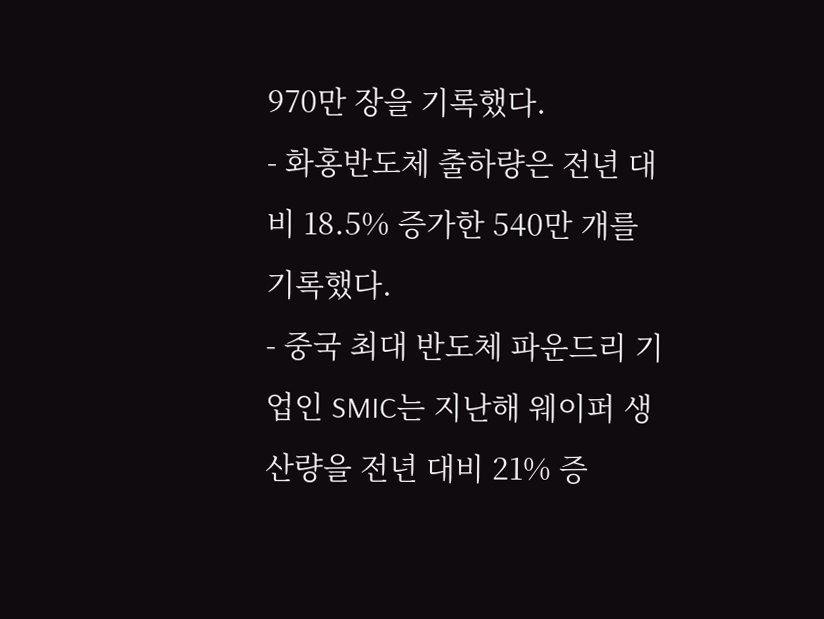970만 장을 기록했다.
- 화홍반도체 출하량은 전년 대비 18.5% 증가한 540만 개를 기록했다.
- 중국 최대 반도체 파운드리 기업인 SMIC는 지난해 웨이퍼 생산량을 전년 대비 21% 증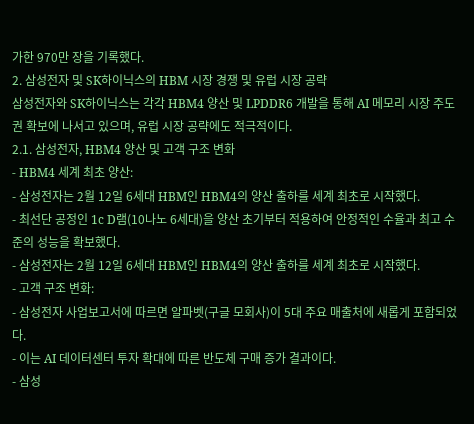가한 970만 장을 기록했다.
2. 삼성전자 및 SK하이닉스의 HBM 시장 경쟁 및 유럽 시장 공략
삼성전자와 SK하이닉스는 각각 HBM4 양산 및 LPDDR6 개발을 통해 AI 메모리 시장 주도권 확보에 나서고 있으며, 유럽 시장 공략에도 적극적이다.
2.1. 삼성전자, HBM4 양산 및 고객 구조 변화
- HBM4 세계 최초 양산:
- 삼성전자는 2월 12일 6세대 HBM인 HBM4의 양산 출하를 세계 최초로 시작했다.
- 최선단 공정인 1c D램(10나노 6세대)을 양산 초기부터 적용하여 안정적인 수율과 최고 수준의 성능을 확보했다.
- 삼성전자는 2월 12일 6세대 HBM인 HBM4의 양산 출하를 세계 최초로 시작했다.
- 고객 구조 변화:
- 삼성전자 사업보고서에 따르면 알파벳(구글 모회사)이 5대 주요 매출처에 새롭게 포함되었다.
- 이는 AI 데이터센터 투자 확대에 따른 반도체 구매 증가 결과이다.
- 삼성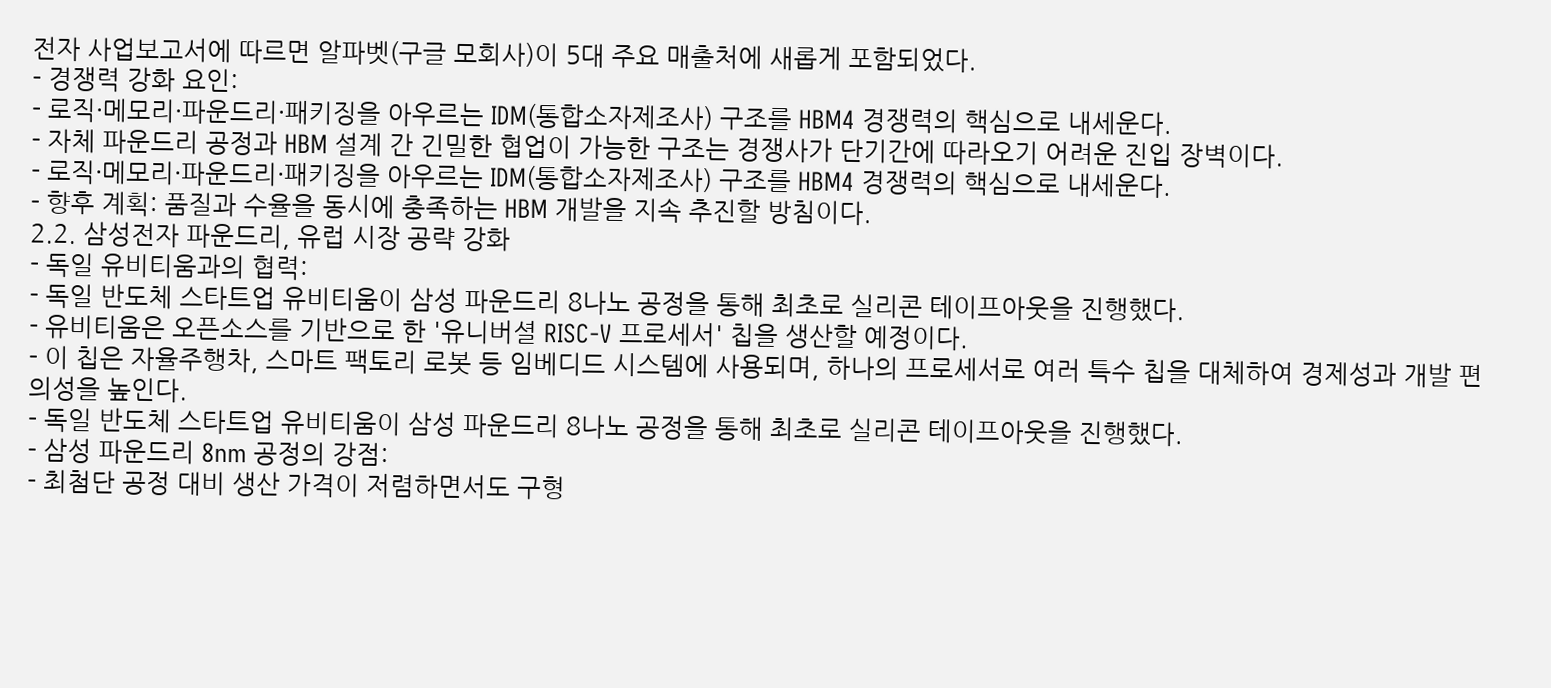전자 사업보고서에 따르면 알파벳(구글 모회사)이 5대 주요 매출처에 새롭게 포함되었다.
- 경쟁력 강화 요인:
- 로직·메모리·파운드리·패키징을 아우르는 IDM(통합소자제조사) 구조를 HBM4 경쟁력의 핵심으로 내세운다.
- 자체 파운드리 공정과 HBM 설계 간 긴밀한 협업이 가능한 구조는 경쟁사가 단기간에 따라오기 어려운 진입 장벽이다.
- 로직·메모리·파운드리·패키징을 아우르는 IDM(통합소자제조사) 구조를 HBM4 경쟁력의 핵심으로 내세운다.
- 향후 계획: 품질과 수율을 동시에 충족하는 HBM 개발을 지속 추진할 방침이다.
2.2. 삼성전자 파운드리, 유럽 시장 공략 강화
- 독일 유비티움과의 협력:
- 독일 반도체 스타트업 유비티움이 삼성 파운드리 8나노 공정을 통해 최초로 실리콘 테이프아웃을 진행했다.
- 유비티움은 오픈소스를 기반으로 한 '유니버셜 RISC-V 프로세서' 칩을 생산할 예정이다.
- 이 칩은 자율주행차, 스마트 팩토리 로봇 등 임베디드 시스템에 사용되며, 하나의 프로세서로 여러 특수 칩을 대체하여 경제성과 개발 편의성을 높인다.
- 독일 반도체 스타트업 유비티움이 삼성 파운드리 8나노 공정을 통해 최초로 실리콘 테이프아웃을 진행했다.
- 삼성 파운드리 8nm 공정의 강점:
- 최첨단 공정 대비 생산 가격이 저렴하면서도 구형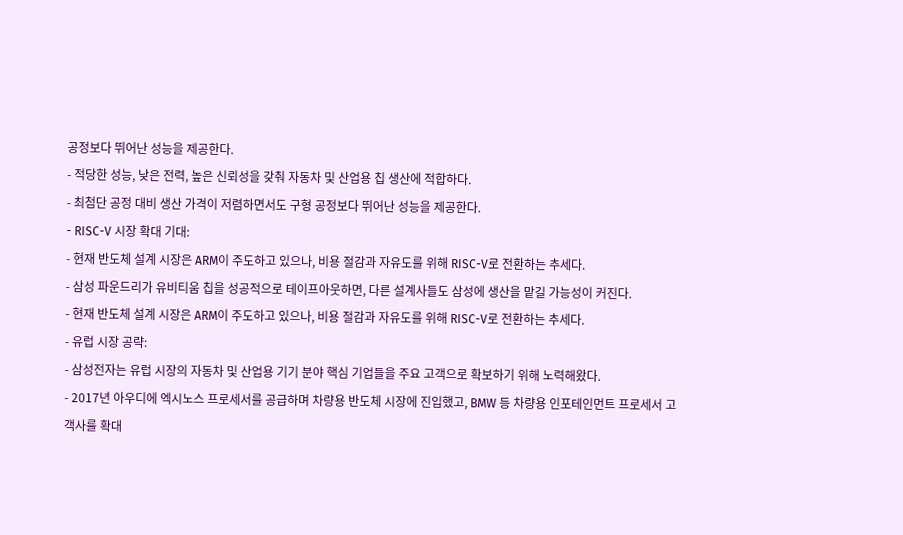공정보다 뛰어난 성능을 제공한다.
- 적당한 성능, 낮은 전력, 높은 신뢰성을 갖춰 자동차 및 산업용 칩 생산에 적합하다.
- 최첨단 공정 대비 생산 가격이 저렴하면서도 구형 공정보다 뛰어난 성능을 제공한다.
- RISC-V 시장 확대 기대:
- 현재 반도체 설계 시장은 ARM이 주도하고 있으나, 비용 절감과 자유도를 위해 RISC-V로 전환하는 추세다.
- 삼성 파운드리가 유비티움 칩을 성공적으로 테이프아웃하면, 다른 설계사들도 삼성에 생산을 맡길 가능성이 커진다.
- 현재 반도체 설계 시장은 ARM이 주도하고 있으나, 비용 절감과 자유도를 위해 RISC-V로 전환하는 추세다.
- 유럽 시장 공략:
- 삼성전자는 유럽 시장의 자동차 및 산업용 기기 분야 핵심 기업들을 주요 고객으로 확보하기 위해 노력해왔다.
- 2017년 아우디에 엑시노스 프로세서를 공급하며 차량용 반도체 시장에 진입했고, BMW 등 차량용 인포테인먼트 프로세서 고객사를 확대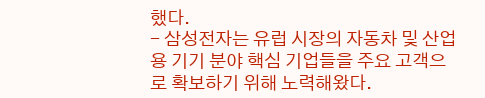했다.
- 삼성전자는 유럽 시장의 자동차 및 산업용 기기 분야 핵심 기업들을 주요 고객으로 확보하기 위해 노력해왔다.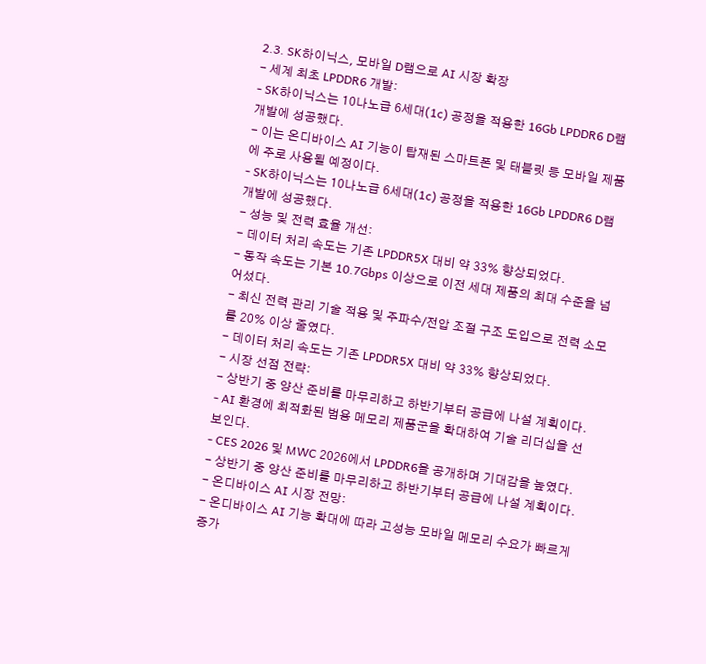2.3. SK하이닉스, 모바일 D램으로 AI 시장 확장
- 세계 최초 LPDDR6 개발:
- SK하이닉스는 10나노급 6세대(1c) 공정을 적용한 16Gb LPDDR6 D램 개발에 성공했다.
- 이는 온디바이스 AI 기능이 탑재된 스마트폰 및 태블릿 등 모바일 제품에 주로 사용될 예정이다.
- SK하이닉스는 10나노급 6세대(1c) 공정을 적용한 16Gb LPDDR6 D램 개발에 성공했다.
- 성능 및 전력 효율 개선:
- 데이터 처리 속도는 기존 LPDDR5X 대비 약 33% 향상되었다.
- 동작 속도는 기본 10.7Gbps 이상으로 이전 세대 제품의 최대 수준을 넘어섰다.
- 최신 전력 관리 기술 적용 및 주파수/전압 조절 구조 도입으로 전력 소모를 20% 이상 줄였다.
- 데이터 처리 속도는 기존 LPDDR5X 대비 약 33% 향상되었다.
- 시장 선점 전략:
- 상반기 중 양산 준비를 마무리하고 하반기부터 공급에 나설 계획이다.
- AI 환경에 최적화된 범용 메모리 제품군을 확대하여 기술 리더십을 선보인다.
- CES 2026 및 MWC 2026에서 LPDDR6을 공개하며 기대감을 높였다.
- 상반기 중 양산 준비를 마무리하고 하반기부터 공급에 나설 계획이다.
- 온디바이스 AI 시장 전망:
- 온디바이스 AI 기능 확대에 따라 고성능 모바일 메모리 수요가 빠르게 증가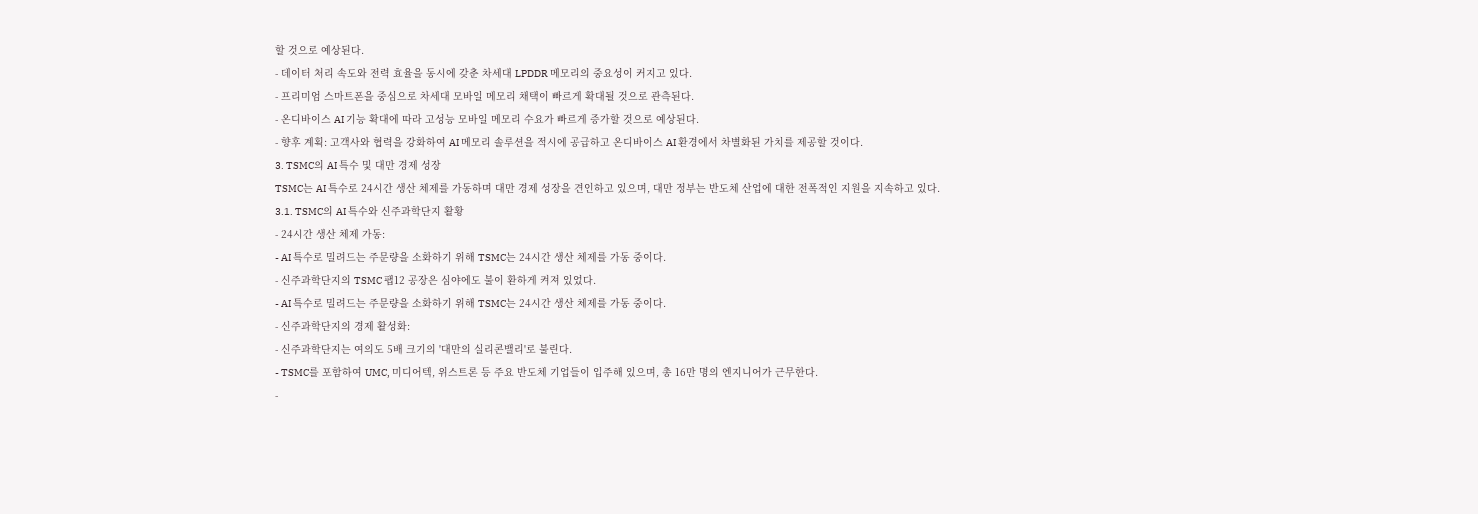할 것으로 예상된다.
- 데이터 처리 속도와 전력 효율을 동시에 갖춘 차세대 LPDDR 메모리의 중요성이 커지고 있다.
- 프리미엄 스마트폰을 중심으로 차세대 모바일 메모리 채택이 빠르게 확대될 것으로 관측된다.
- 온디바이스 AI 기능 확대에 따라 고성능 모바일 메모리 수요가 빠르게 증가할 것으로 예상된다.
- 향후 계획: 고객사와 협력을 강화하여 AI 메모리 솔루션을 적시에 공급하고 온디바이스 AI 환경에서 차별화된 가치를 제공할 것이다.
3. TSMC의 AI 특수 및 대만 경제 성장
TSMC는 AI 특수로 24시간 생산 체제를 가동하며 대만 경제 성장을 견인하고 있으며, 대만 정부는 반도체 산업에 대한 전폭적인 지원을 지속하고 있다.
3.1. TSMC의 AI 특수와 신주과학단지 활황
- 24시간 생산 체제 가동:
- AI 특수로 밀려드는 주문량을 소화하기 위해 TSMC는 24시간 생산 체제를 가동 중이다.
- 신주과학단지의 TSMC 팹12 공장은 심야에도 불이 환하게 켜져 있었다.
- AI 특수로 밀려드는 주문량을 소화하기 위해 TSMC는 24시간 생산 체제를 가동 중이다.
- 신주과학단지의 경제 활성화:
- 신주과학단지는 여의도 5배 크기의 '대만의 실리콘밸리'로 불린다.
- TSMC를 포함하여 UMC, 미디어텍, 위스트론 등 주요 반도체 기업들이 입주해 있으며, 총 16만 명의 엔지니어가 근무한다.
-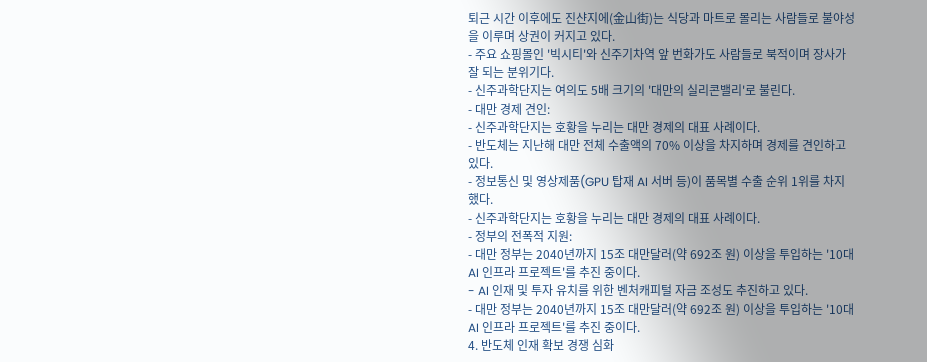퇴근 시간 이후에도 진샨지에(金山街)는 식당과 마트로 몰리는 사람들로 불야성을 이루며 상권이 커지고 있다.
- 주요 쇼핑몰인 '빅시티'와 신주기차역 앞 번화가도 사람들로 북적이며 장사가 잘 되는 분위기다.
- 신주과학단지는 여의도 5배 크기의 '대만의 실리콘밸리'로 불린다.
- 대만 경제 견인:
- 신주과학단지는 호황을 누리는 대만 경제의 대표 사례이다.
- 반도체는 지난해 대만 전체 수출액의 70% 이상을 차지하며 경제를 견인하고 있다.
- 정보통신 및 영상제품(GPU 탑재 AI 서버 등)이 품목별 수출 순위 1위를 차지했다.
- 신주과학단지는 호황을 누리는 대만 경제의 대표 사례이다.
- 정부의 전폭적 지원:
- 대만 정부는 2040년까지 15조 대만달러(약 692조 원) 이상을 투입하는 '10대 AI 인프라 프로젝트'를 추진 중이다.
- AI 인재 및 투자 유치를 위한 벤처캐피털 자금 조성도 추진하고 있다.
- 대만 정부는 2040년까지 15조 대만달러(약 692조 원) 이상을 투입하는 '10대 AI 인프라 프로젝트'를 추진 중이다.
4. 반도체 인재 확보 경쟁 심화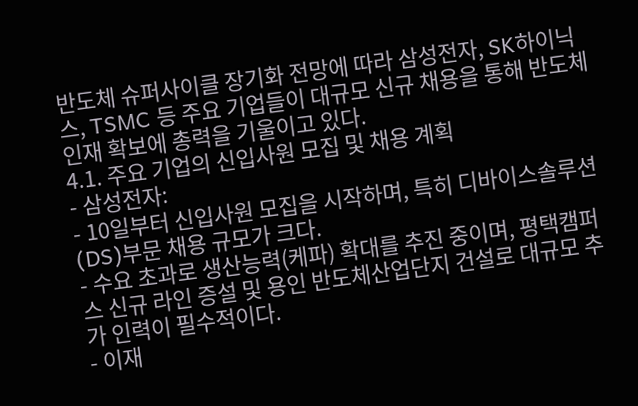반도체 슈퍼사이클 장기화 전망에 따라 삼성전자, SK하이닉스, TSMC 등 주요 기업들이 대규모 신규 채용을 통해 반도체 인재 확보에 총력을 기울이고 있다.
4.1. 주요 기업의 신입사원 모집 및 채용 계획
- 삼성전자:
- 10일부터 신입사원 모집을 시작하며, 특히 디바이스솔루션(DS)부문 채용 규모가 크다.
- 수요 초과로 생산능력(케파) 확대를 추진 중이며, 평택캠퍼스 신규 라인 증설 및 용인 반도체산업단지 건설로 대규모 추가 인력이 필수적이다.
- 이재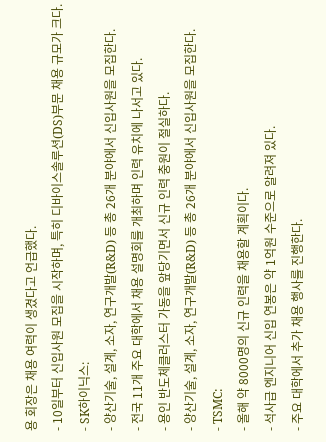용 회장은 채용 여력이 생겼다고 언급했다.
- 10일부터 신입사원 모집을 시작하며, 특히 디바이스솔루션(DS)부문 채용 규모가 크다.
- SK하이닉스:
- 양산기술, 설계, 소자, 연구개발(R&D) 등 총 26개 분야에서 신입사원을 모집한다.
- 전국 11개 주요 대학에서 채용 설명회를 개최하며 인력 유치에 나서고 있다.
- 용인 반도체클러스터 가동을 앞당기면서 신규 인력 충원이 절실하다.
- 양산기술, 설계, 소자, 연구개발(R&D) 등 총 26개 분야에서 신입사원을 모집한다.
- TSMC:
- 올해 약 8000명의 신규 인력을 채용할 계획이다.
- 석사급 엔지니어 신입 연봉은 약 1억원 수준으로 알려져 있다.
- 주요 대학에서 추가 채용 행사를 진행한다.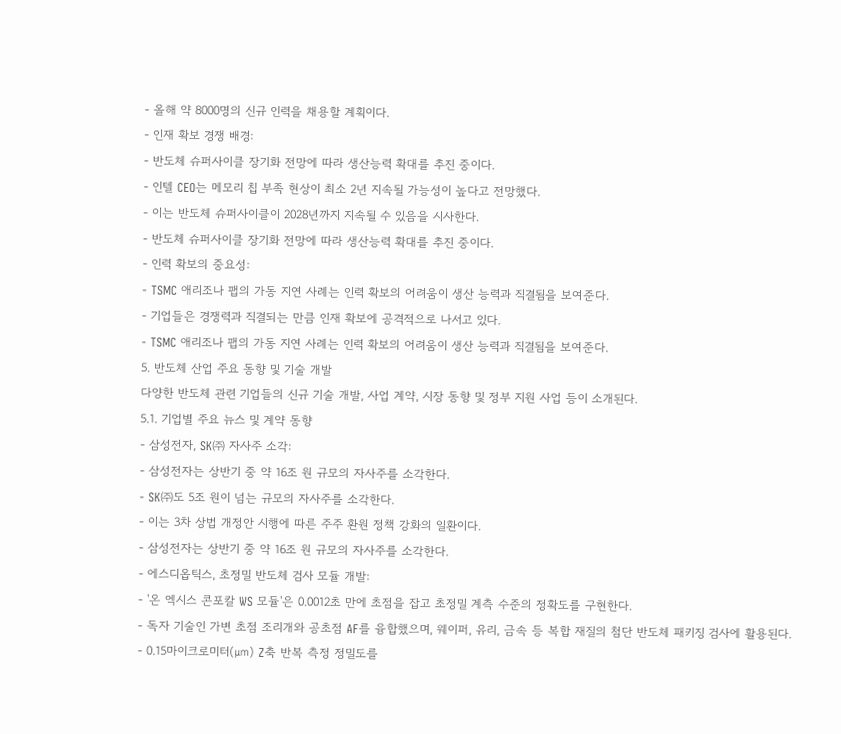- 올해 약 8000명의 신규 인력을 채용할 계획이다.
- 인재 확보 경쟁 배경:
- 반도체 슈퍼사이클 장기화 전망에 따라 생산능력 확대를 추진 중이다.
- 인텔 CEO는 메모리 칩 부족 현상이 최소 2년 지속될 가능성이 높다고 전망했다.
- 이는 반도체 슈퍼사이클이 2028년까지 지속될 수 있음을 시사한다.
- 반도체 슈퍼사이클 장기화 전망에 따라 생산능력 확대를 추진 중이다.
- 인력 확보의 중요성:
- TSMC 애리조나 팹의 가동 지연 사례는 인력 확보의 어려움이 생산 능력과 직결됨을 보여준다.
- 기업들은 경쟁력과 직결되는 만큼 인재 확보에 공격적으로 나서고 있다.
- TSMC 애리조나 팹의 가동 지연 사례는 인력 확보의 어려움이 생산 능력과 직결됨을 보여준다.
5. 반도체 산업 주요 동향 및 기술 개발
다양한 반도체 관련 기업들의 신규 기술 개발, 사업 계약, 시장 동향 및 정부 지원 사업 등이 소개된다.
5.1. 기업별 주요 뉴스 및 계약 동향
- 삼성전자, SK㈜ 자사주 소각:
- 삼성전자는 상반기 중 약 16조 원 규모의 자사주를 소각한다.
- SK㈜도 5조 원이 넘는 규모의 자사주를 소각한다.
- 이는 3차 상법 개정안 시행에 따른 주주 환원 정책 강화의 일환이다.
- 삼성전자는 상반기 중 약 16조 원 규모의 자사주를 소각한다.
- 에스디옵틱스, 초정밀 반도체 검사 모듈 개발:
- '온 엑시스 콘포칼 WS 모듈'은 0.0012초 만에 초점을 잡고 초정밀 계측 수준의 정확도를 구현한다.
- 독자 기술인 가변 초점 조리개와 공초점 AF를 융합했으며, 웨이퍼, 유리, 금속 등 복합 재질의 첨단 반도체 패키징 검사에 활용된다.
- 0.15마이크로미터(㎛) Z축 반복 측정 정밀도를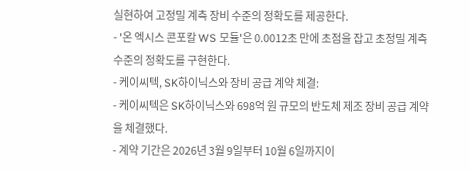실현하여 고정밀 계측 장비 수준의 정확도를 제공한다.
- '온 엑시스 콘포칼 WS 모듈'은 0.0012초 만에 초점을 잡고 초정밀 계측 수준의 정확도를 구현한다.
- 케이씨텍, SK하이닉스와 장비 공급 계약 체결:
- 케이씨텍은 SK하이닉스와 698억 원 규모의 반도체 제조 장비 공급 계약을 체결했다.
- 계약 기간은 2026년 3월 9일부터 10월 6일까지이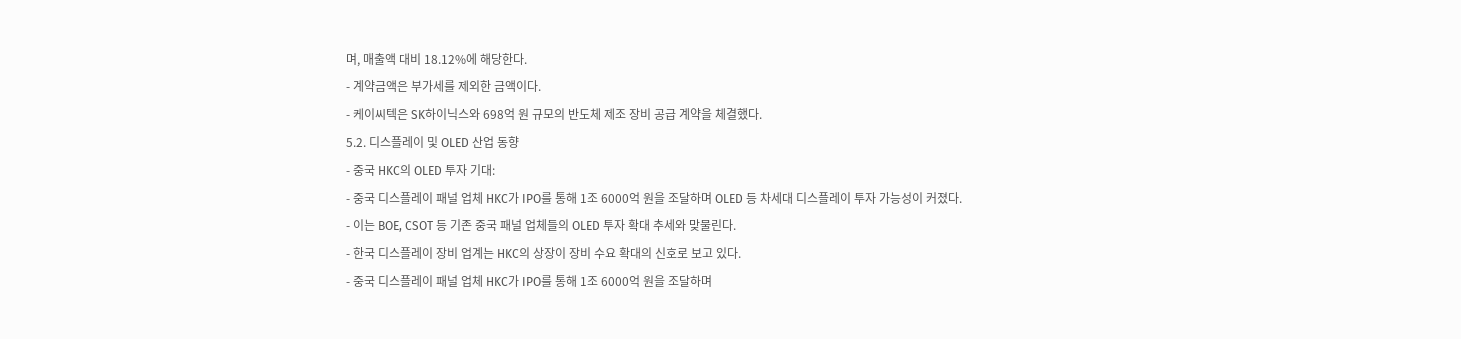며, 매출액 대비 18.12%에 해당한다.
- 계약금액은 부가세를 제외한 금액이다.
- 케이씨텍은 SK하이닉스와 698억 원 규모의 반도체 제조 장비 공급 계약을 체결했다.
5.2. 디스플레이 및 OLED 산업 동향
- 중국 HKC의 OLED 투자 기대:
- 중국 디스플레이 패널 업체 HKC가 IPO를 통해 1조 6000억 원을 조달하며 OLED 등 차세대 디스플레이 투자 가능성이 커졌다.
- 이는 BOE, CSOT 등 기존 중국 패널 업체들의 OLED 투자 확대 추세와 맞물린다.
- 한국 디스플레이 장비 업계는 HKC의 상장이 장비 수요 확대의 신호로 보고 있다.
- 중국 디스플레이 패널 업체 HKC가 IPO를 통해 1조 6000억 원을 조달하며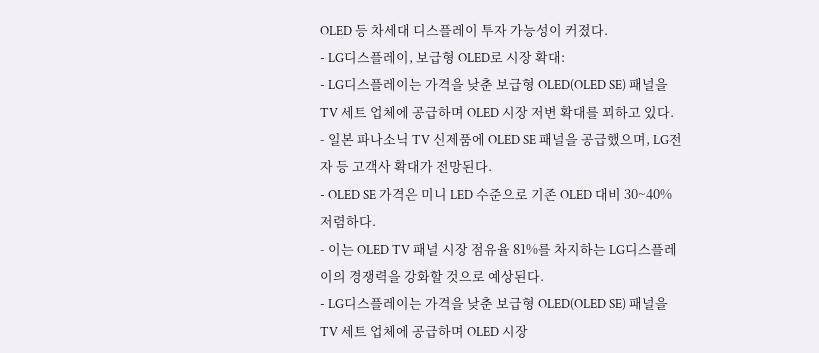OLED 등 차세대 디스플레이 투자 가능성이 커졌다.
- LG디스플레이, 보급형 OLED로 시장 확대:
- LG디스플레이는 가격을 낮춘 보급형 OLED(OLED SE) 패널을 TV 세트 업체에 공급하며 OLED 시장 저변 확대를 꾀하고 있다.
- 일본 파나소닉 TV 신제품에 OLED SE 패널을 공급했으며, LG전자 등 고객사 확대가 전망된다.
- OLED SE 가격은 미니 LED 수준으로 기존 OLED 대비 30~40% 저렴하다.
- 이는 OLED TV 패널 시장 점유율 81%를 차지하는 LG디스플레이의 경쟁력을 강화할 것으로 예상된다.
- LG디스플레이는 가격을 낮춘 보급형 OLED(OLED SE) 패널을 TV 세트 업체에 공급하며 OLED 시장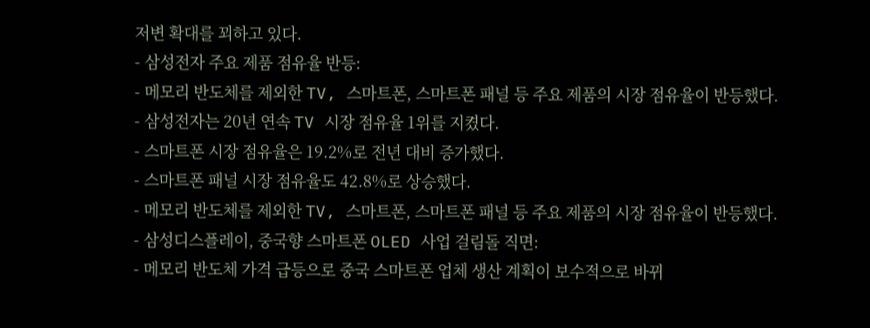저변 확대를 꾀하고 있다.
- 삼성전자 주요 제품 점유율 반등:
- 메모리 반도체를 제외한 TV, 스마트폰, 스마트폰 패널 등 주요 제품의 시장 점유율이 반등했다.
- 삼성전자는 20년 연속 TV 시장 점유율 1위를 지켰다.
- 스마트폰 시장 점유율은 19.2%로 전년 대비 증가했다.
- 스마트폰 패널 시장 점유율도 42.8%로 상승했다.
- 메모리 반도체를 제외한 TV, 스마트폰, 스마트폰 패널 등 주요 제품의 시장 점유율이 반등했다.
- 삼성디스플레이, 중국향 스마트폰 OLED 사업 걸림돌 직면:
- 메모리 반도체 가격 급등으로 중국 스마트폰 업체 생산 계획이 보수적으로 바뀌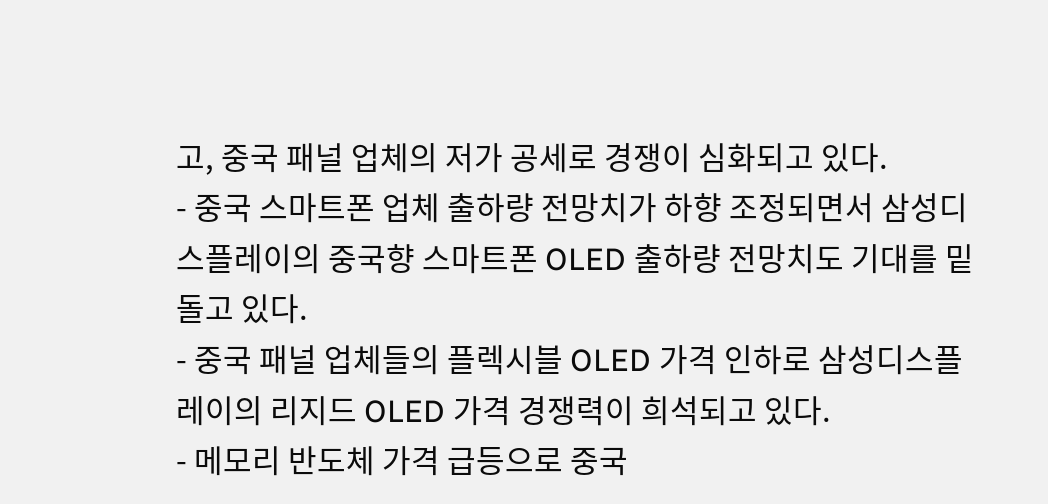고, 중국 패널 업체의 저가 공세로 경쟁이 심화되고 있다.
- 중국 스마트폰 업체 출하량 전망치가 하향 조정되면서 삼성디스플레이의 중국향 스마트폰 OLED 출하량 전망치도 기대를 밑돌고 있다.
- 중국 패널 업체들의 플렉시블 OLED 가격 인하로 삼성디스플레이의 리지드 OLED 가격 경쟁력이 희석되고 있다.
- 메모리 반도체 가격 급등으로 중국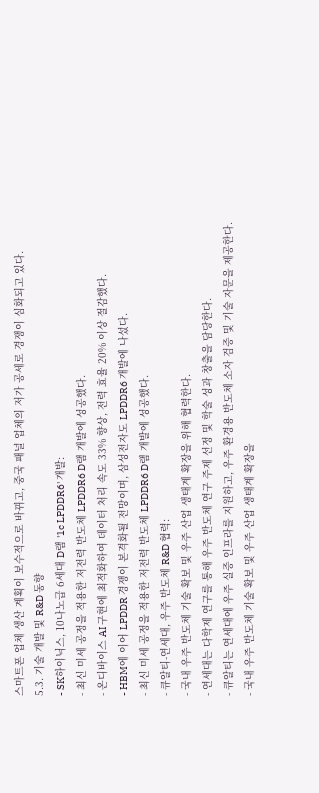스마트폰 업체 생산 계획이 보수적으로 바뀌고, 중국 패널 업체의 저가 공세로 경쟁이 심화되고 있다.
5.3. 기술 개발 및 R&D 동향
- SK하이닉스, 10나노급 6세대 D램 '1c LPDDR6' 개발:
- 최신 미세 공정을 적용한 저전력 반도체 LPDDR6 D램 개발에 성공했다.
- 온디바이스 AI 구현에 최적화하여 데이터 처리 속도 33% 향상, 전력 효율 20% 이상 절감했다.
- HBM에 이어 LPDDR 경쟁이 본격화될 전망이며, 삼성전자도 LPDDR6 개발에 나섰다.
- 최신 미세 공정을 적용한 저전력 반도체 LPDDR6 D램 개발에 성공했다.
- 큐알티-연세대, 우주 반도체 R&D 협력:
- 국내 우주 반도체 기술 확보 및 우주 산업 생태계 확장을 위해 협력한다.
- 연세대는 다학제 연구를 통해 우주 반도체 연구 주제 선정 및 학술 성과 창출을 담당한다.
- 큐알티는 연세대에 우주 실증 인프라를 지원하고, 우주 환경용 반도체 소자 검증 및 기술 자문을 제공한다.
- 국내 우주 반도체 기술 확보 및 우주 산업 생태계 확장을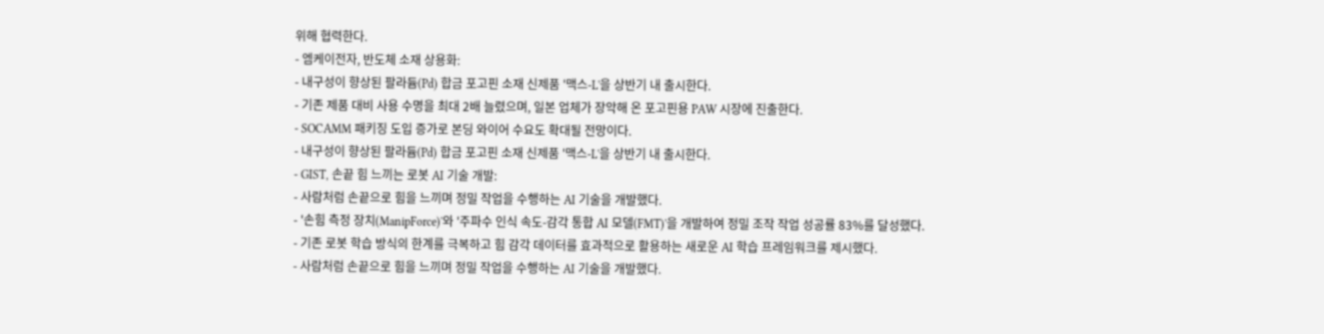위해 협력한다.
- 엠케이전자, 반도체 소재 상용화:
- 내구성이 향상된 팔라듐(Pd) 합금 포고핀 소재 신제품 '맥스-L'을 상반기 내 출시한다.
- 기존 제품 대비 사용 수명을 최대 2배 늘렸으며, 일본 업체가 장악해 온 포고핀용 PAW 시장에 진출한다.
- SOCAMM 패키징 도입 증가로 본딩 와이어 수요도 확대될 전망이다.
- 내구성이 향상된 팔라듐(Pd) 합금 포고핀 소재 신제품 '맥스-L'을 상반기 내 출시한다.
- GIST, 손끝 힘 느끼는 로봇 AI 기술 개발:
- 사람처럼 손끝으로 힘을 느끼며 정밀 작업을 수행하는 AI 기술을 개발했다.
- '손힘 측정 장치(ManipForce)'와 '주파수 인식 속도-감각 통합 AI 모델(FMT)'을 개발하여 정밀 조작 작업 성공률 83%를 달성했다.
- 기존 로봇 학습 방식의 한계를 극복하고 힘 감각 데이터를 효과적으로 활용하는 새로운 AI 학습 프레임워크를 제시했다.
- 사람처럼 손끝으로 힘을 느끼며 정밀 작업을 수행하는 AI 기술을 개발했다.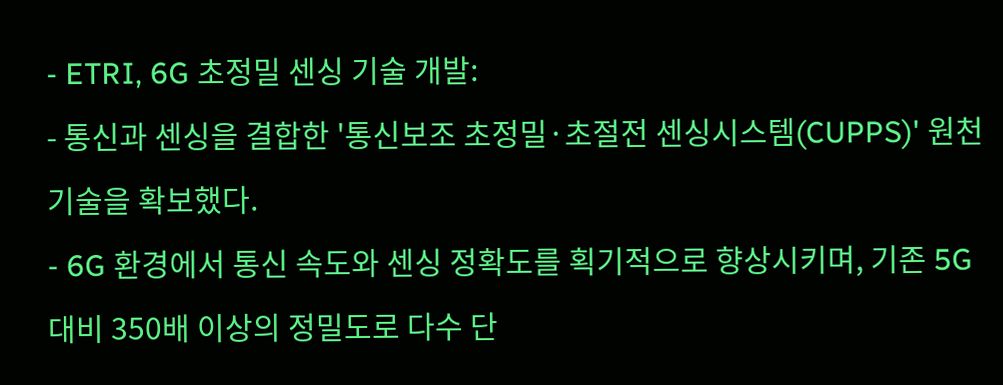- ETRI, 6G 초정밀 센싱 기술 개발:
- 통신과 센싱을 결합한 '통신보조 초정밀·초절전 센싱시스템(CUPPS)' 원천 기술을 확보했다.
- 6G 환경에서 통신 속도와 센싱 정확도를 획기적으로 향상시키며, 기존 5G 대비 350배 이상의 정밀도로 다수 단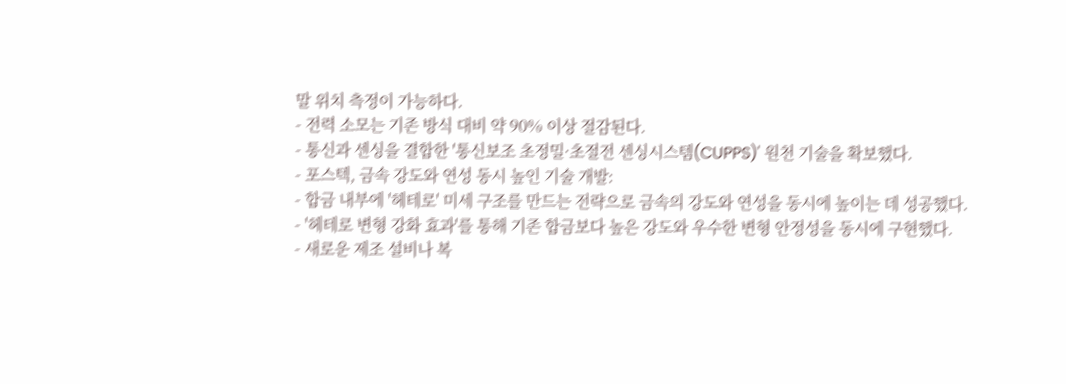말 위치 측정이 가능하다.
- 전력 소모는 기존 방식 대비 약 90% 이상 절감된다.
- 통신과 센싱을 결합한 '통신보조 초정밀·초절전 센싱시스템(CUPPS)' 원천 기술을 확보했다.
- 포스텍, 금속 강도와 연성 동시 높인 기술 개발:
- 합금 내부에 '헤테로' 미세 구조를 만드는 전략으로 금속의 강도와 연성을 동시에 높이는 데 성공했다.
- '헤테로 변형 강화 효과'를 통해 기존 합금보다 높은 강도와 우수한 변형 안정성을 동시에 구현했다.
- 새로운 제조 설비나 복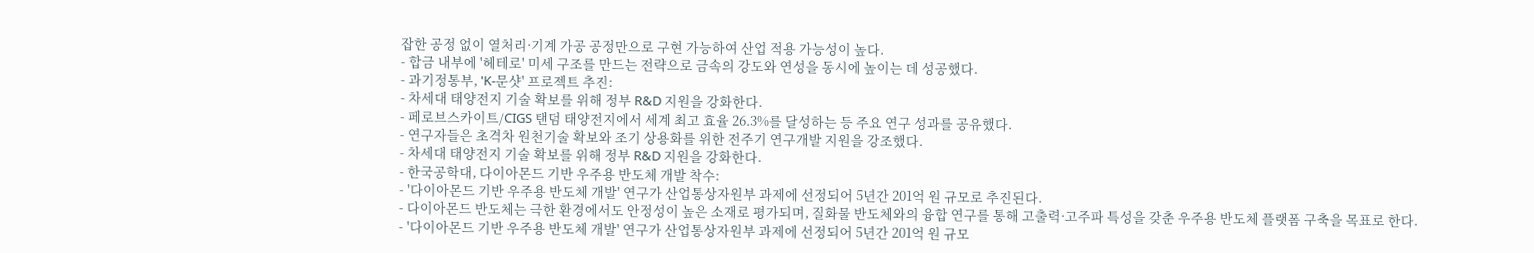잡한 공정 없이 열처리·기계 가공 공정만으로 구현 가능하여 산업 적용 가능성이 높다.
- 합금 내부에 '헤테로' 미세 구조를 만드는 전략으로 금속의 강도와 연성을 동시에 높이는 데 성공했다.
- 과기정통부, 'K-문샷' 프로젝트 추진:
- 차세대 태양전지 기술 확보를 위해 정부 R&D 지원을 강화한다.
- 페로브스카이트/CIGS 탠덤 태양전지에서 세계 최고 효율 26.3%를 달성하는 등 주요 연구 성과를 공유했다.
- 연구자들은 초격차 원천기술 확보와 조기 상용화를 위한 전주기 연구개발 지원을 강조했다.
- 차세대 태양전지 기술 확보를 위해 정부 R&D 지원을 강화한다.
- 한국공학대, 다이아몬드 기반 우주용 반도체 개발 착수:
- '다이아몬드 기반 우주용 반도체 개발' 연구가 산업통상자원부 과제에 선정되어 5년간 201억 원 규모로 추진된다.
- 다이아몬드 반도체는 극한 환경에서도 안정성이 높은 소재로 평가되며, 질화물 반도체와의 융합 연구를 통해 고출력·고주파 특성을 갖춘 우주용 반도체 플랫폼 구축을 목표로 한다.
- '다이아몬드 기반 우주용 반도체 개발' 연구가 산업통상자원부 과제에 선정되어 5년간 201억 원 규모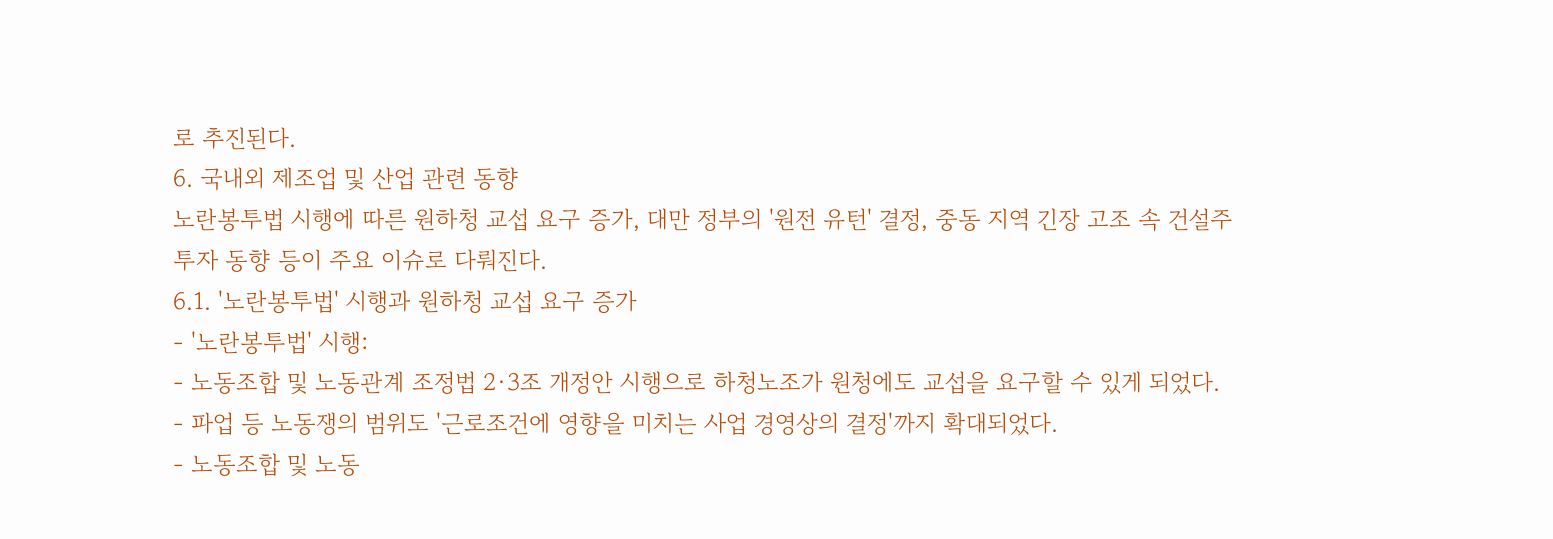로 추진된다.
6. 국내외 제조업 및 산업 관련 동향
노란봉투법 시행에 따른 원하청 교섭 요구 증가, 대만 정부의 '원전 유턴' 결정, 중동 지역 긴장 고조 속 건설주 투자 동향 등이 주요 이슈로 다뤄진다.
6.1. '노란봉투법' 시행과 원하청 교섭 요구 증가
- '노란봉투법' 시행:
- 노동조합 및 노동관계 조정법 2·3조 개정안 시행으로 하청노조가 원청에도 교섭을 요구할 수 있게 되었다.
- 파업 등 노동쟁의 범위도 '근로조건에 영향을 미치는 사업 경영상의 결정'까지 확대되었다.
- 노동조합 및 노동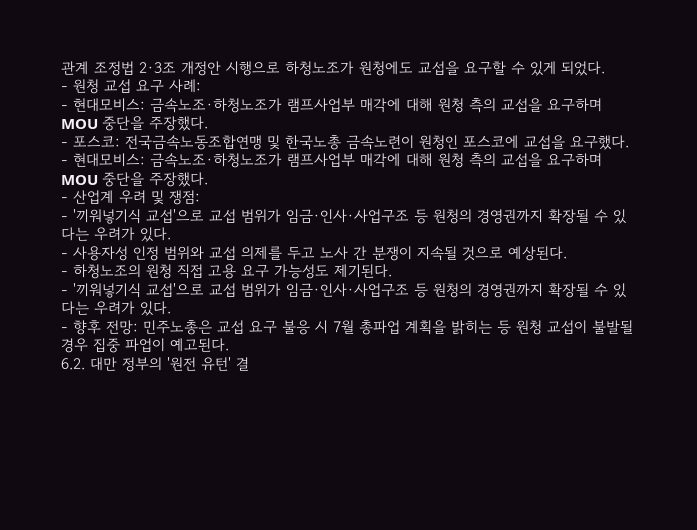관계 조정법 2·3조 개정안 시행으로 하청노조가 원청에도 교섭을 요구할 수 있게 되었다.
- 원청 교섭 요구 사례:
- 현대모비스: 금속노조·하청노조가 램프사업부 매각에 대해 원청 측의 교섭을 요구하며 MOU 중단을 주장했다.
- 포스코: 전국금속노동조합연맹 및 한국노총 금속노련이 원청인 포스코에 교섭을 요구했다.
- 현대모비스: 금속노조·하청노조가 램프사업부 매각에 대해 원청 측의 교섭을 요구하며 MOU 중단을 주장했다.
- 산업계 우려 및 쟁점:
- '끼워넣기식 교섭'으로 교섭 범위가 임금·인사·사업구조 등 원청의 경영권까지 확장될 수 있다는 우려가 있다.
- 사용자성 인정 범위와 교섭 의제를 두고 노사 간 분쟁이 지속될 것으로 예상된다.
- 하청노조의 원청 직접 고용 요구 가능성도 제기된다.
- '끼워넣기식 교섭'으로 교섭 범위가 임금·인사·사업구조 등 원청의 경영권까지 확장될 수 있다는 우려가 있다.
- 향후 전망: 민주노총은 교섭 요구 불응 시 7월 총파업 계획을 밝히는 등 원청 교섭이 불발될 경우 집중 파업이 예고된다.
6.2. 대만 정부의 '원전 유턴' 결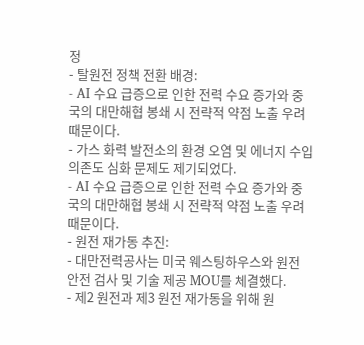정
- 탈원전 정책 전환 배경:
- AI 수요 급증으로 인한 전력 수요 증가와 중국의 대만해협 봉쇄 시 전략적 약점 노출 우려 때문이다.
- 가스 화력 발전소의 환경 오염 및 에너지 수입 의존도 심화 문제도 제기되었다.
- AI 수요 급증으로 인한 전력 수요 증가와 중국의 대만해협 봉쇄 시 전략적 약점 노출 우려 때문이다.
- 원전 재가동 추진:
- 대만전력공사는 미국 웨스팅하우스와 원전 안전 검사 및 기술 제공 MOU를 체결했다.
- 제2 원전과 제3 원전 재가동을 위해 원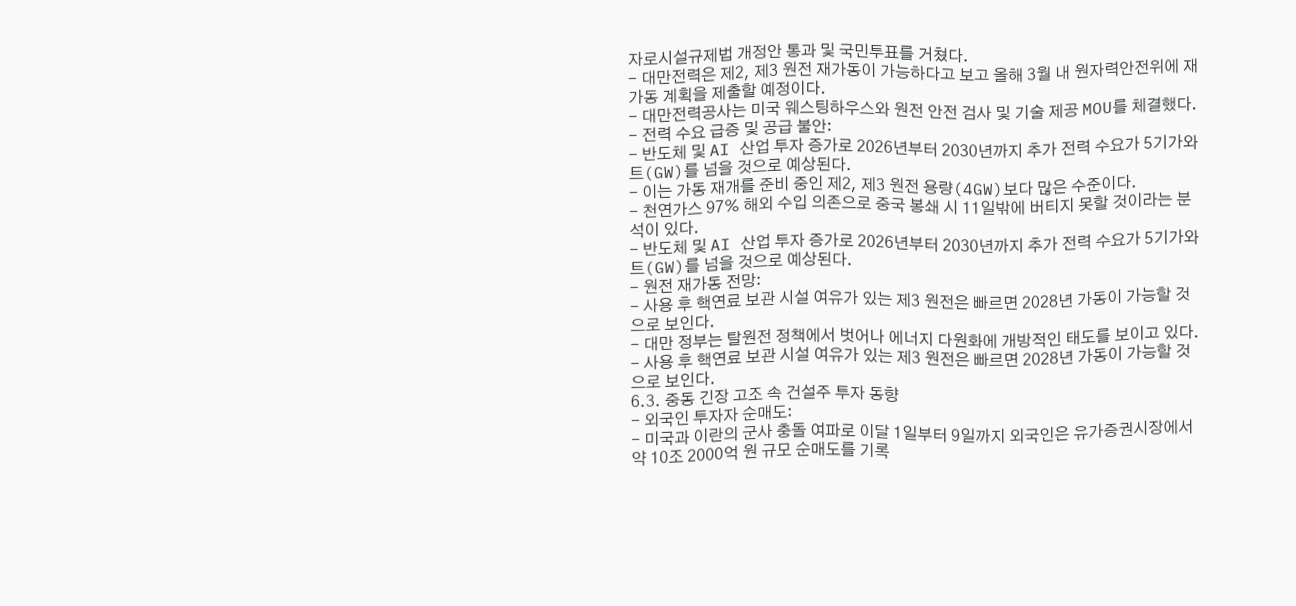자로시설규제법 개정안 통과 및 국민투표를 거쳤다.
- 대만전력은 제2, 제3 원전 재가동이 가능하다고 보고 올해 3월 내 원자력안전위에 재가동 계획을 제출할 예정이다.
- 대만전력공사는 미국 웨스팅하우스와 원전 안전 검사 및 기술 제공 MOU를 체결했다.
- 전력 수요 급증 및 공급 불안:
- 반도체 및 AI 산업 투자 증가로 2026년부터 2030년까지 추가 전력 수요가 5기가와트(GW)를 넘을 것으로 예상된다.
- 이는 가동 재개를 준비 중인 제2, 제3 원전 용량(4GW)보다 많은 수준이다.
- 천연가스 97% 해외 수입 의존으로 중국 봉쇄 시 11일밖에 버티지 못할 것이라는 분석이 있다.
- 반도체 및 AI 산업 투자 증가로 2026년부터 2030년까지 추가 전력 수요가 5기가와트(GW)를 넘을 것으로 예상된다.
- 원전 재가동 전망:
- 사용 후 핵연료 보관 시설 여유가 있는 제3 원전은 빠르면 2028년 가동이 가능할 것으로 보인다.
- 대만 정부는 탈원전 정책에서 벗어나 에너지 다원화에 개방적인 태도를 보이고 있다.
- 사용 후 핵연료 보관 시설 여유가 있는 제3 원전은 빠르면 2028년 가동이 가능할 것으로 보인다.
6.3. 중동 긴장 고조 속 건설주 투자 동향
- 외국인 투자자 순매도:
- 미국과 이란의 군사 충돌 여파로 이달 1일부터 9일까지 외국인은 유가증권시장에서 약 10조 2000억 원 규모 순매도를 기록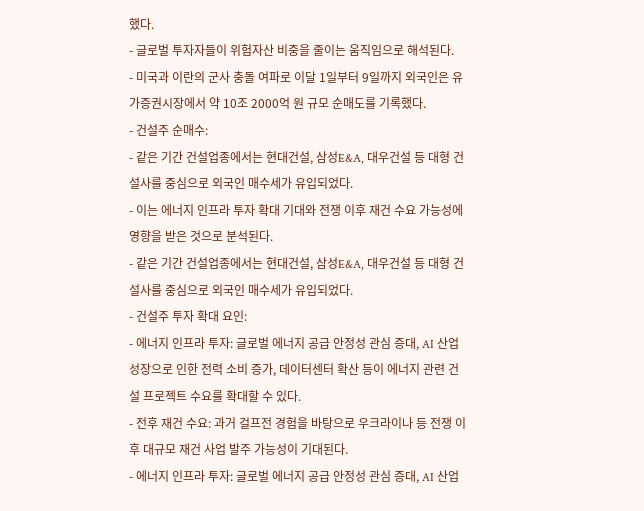했다.
- 글로벌 투자자들이 위험자산 비중을 줄이는 움직임으로 해석된다.
- 미국과 이란의 군사 충돌 여파로 이달 1일부터 9일까지 외국인은 유가증권시장에서 약 10조 2000억 원 규모 순매도를 기록했다.
- 건설주 순매수:
- 같은 기간 건설업종에서는 현대건설, 삼성E&A, 대우건설 등 대형 건설사를 중심으로 외국인 매수세가 유입되었다.
- 이는 에너지 인프라 투자 확대 기대와 전쟁 이후 재건 수요 가능성에 영향을 받은 것으로 분석된다.
- 같은 기간 건설업종에서는 현대건설, 삼성E&A, 대우건설 등 대형 건설사를 중심으로 외국인 매수세가 유입되었다.
- 건설주 투자 확대 요인:
- 에너지 인프라 투자: 글로벌 에너지 공급 안정성 관심 증대, AI 산업 성장으로 인한 전력 소비 증가, 데이터센터 확산 등이 에너지 관련 건설 프로젝트 수요를 확대할 수 있다.
- 전후 재건 수요: 과거 걸프전 경험을 바탕으로 우크라이나 등 전쟁 이후 대규모 재건 사업 발주 가능성이 기대된다.
- 에너지 인프라 투자: 글로벌 에너지 공급 안정성 관심 증대, AI 산업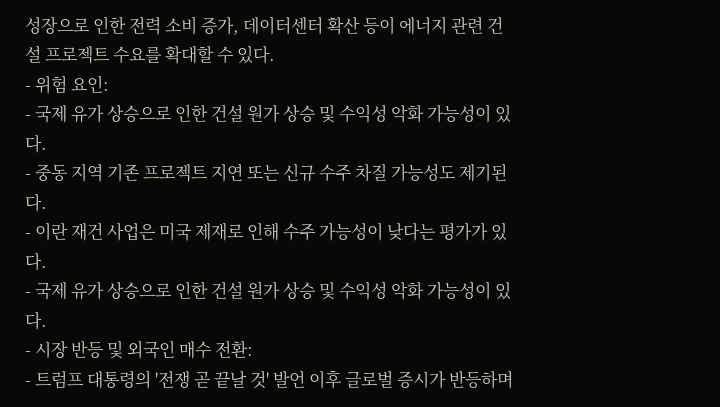성장으로 인한 전력 소비 증가, 데이터센터 확산 등이 에너지 관련 건설 프로젝트 수요를 확대할 수 있다.
- 위험 요인:
- 국제 유가 상승으로 인한 건설 원가 상승 및 수익성 악화 가능성이 있다.
- 중동 지역 기존 프로젝트 지연 또는 신규 수주 차질 가능성도 제기된다.
- 이란 재건 사업은 미국 제재로 인해 수주 가능성이 낮다는 평가가 있다.
- 국제 유가 상승으로 인한 건설 원가 상승 및 수익성 악화 가능성이 있다.
- 시장 반등 및 외국인 매수 전환:
- 트럼프 대통령의 '전쟁 곧 끝날 것' 발언 이후 글로벌 증시가 반등하며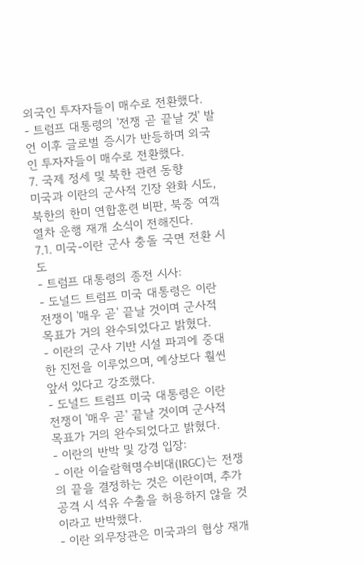외국인 투자자들이 매수로 전환했다.
- 트럼프 대통령의 '전쟁 곧 끝날 것' 발언 이후 글로벌 증시가 반등하며 외국인 투자자들이 매수로 전환했다.
7. 국제 정세 및 북한 관련 동향
미국과 이란의 군사적 긴장 완화 시도, 북한의 한미 연합훈련 비판, 북중 여객 열차 운행 재개 소식이 전해진다.
7.1. 미국-이란 군사 충돌 국면 전환 시도
- 트럼프 대통령의 종전 시사:
- 도널드 트럼프 미국 대통령은 이란 전쟁이 '매우 곧' 끝날 것이며 군사적 목표가 거의 완수되었다고 밝혔다.
- 이란의 군사 기반 시설 파괴에 중대한 진전을 이루었으며, 예상보다 훨씬 앞서 있다고 강조했다.
- 도널드 트럼프 미국 대통령은 이란 전쟁이 '매우 곧' 끝날 것이며 군사적 목표가 거의 완수되었다고 밝혔다.
- 이란의 반박 및 강경 입장:
- 이란 이슬람혁명수비대(IRGC)는 전쟁의 끝을 결정하는 것은 이란이며, 추가 공격 시 석유 수출을 허용하지 않을 것이라고 반박했다.
- 이란 외무장관은 미국과의 협상 재개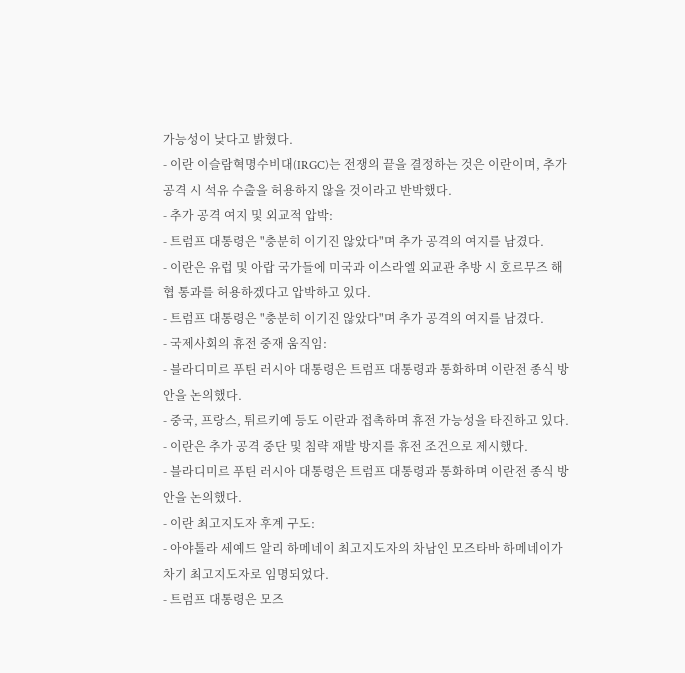가능성이 낮다고 밝혔다.
- 이란 이슬람혁명수비대(IRGC)는 전쟁의 끝을 결정하는 것은 이란이며, 추가 공격 시 석유 수출을 허용하지 않을 것이라고 반박했다.
- 추가 공격 여지 및 외교적 압박:
- 트럼프 대통령은 "충분히 이기진 않았다"며 추가 공격의 여지를 남겼다.
- 이란은 유럽 및 아랍 국가들에 미국과 이스라엘 외교관 추방 시 호르무즈 해협 통과를 허용하겠다고 압박하고 있다.
- 트럼프 대통령은 "충분히 이기진 않았다"며 추가 공격의 여지를 남겼다.
- 국제사회의 휴전 중재 움직임:
- 블라디미르 푸틴 러시아 대통령은 트럼프 대통령과 통화하며 이란전 종식 방안을 논의했다.
- 중국, 프랑스, 튀르키예 등도 이란과 접촉하며 휴전 가능성을 타진하고 있다.
- 이란은 추가 공격 중단 및 침략 재발 방지를 휴전 조건으로 제시했다.
- 블라디미르 푸틴 러시아 대통령은 트럼프 대통령과 통화하며 이란전 종식 방안을 논의했다.
- 이란 최고지도자 후계 구도:
- 아야톨라 세예드 알리 하메네이 최고지도자의 차남인 모즈타바 하메네이가 차기 최고지도자로 임명되었다.
- 트럼프 대통령은 모즈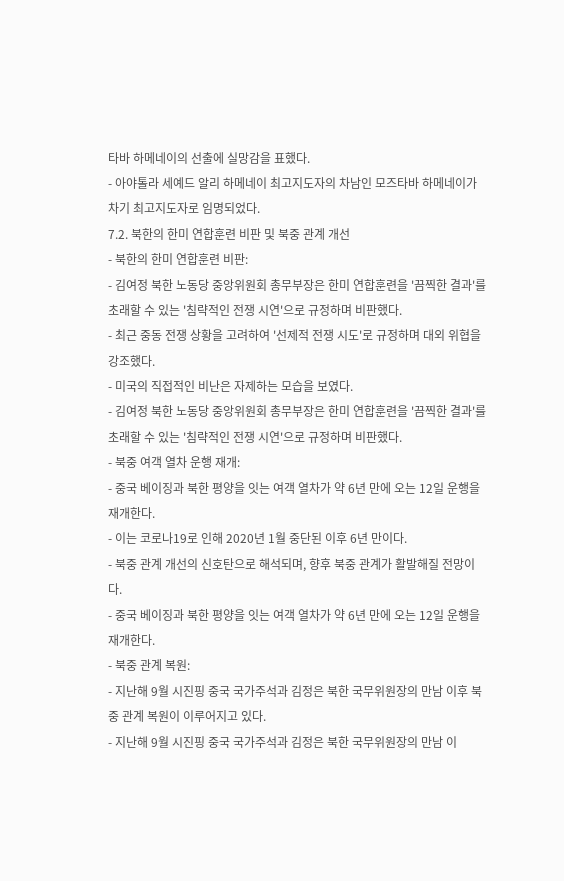타바 하메네이의 선출에 실망감을 표했다.
- 아야톨라 세예드 알리 하메네이 최고지도자의 차남인 모즈타바 하메네이가 차기 최고지도자로 임명되었다.
7.2. 북한의 한미 연합훈련 비판 및 북중 관계 개선
- 북한의 한미 연합훈련 비판:
- 김여정 북한 노동당 중앙위원회 총무부장은 한미 연합훈련을 '끔찍한 결과'를 초래할 수 있는 '침략적인 전쟁 시연'으로 규정하며 비판했다.
- 최근 중동 전쟁 상황을 고려하여 '선제적 전쟁 시도'로 규정하며 대외 위협을 강조했다.
- 미국의 직접적인 비난은 자제하는 모습을 보였다.
- 김여정 북한 노동당 중앙위원회 총무부장은 한미 연합훈련을 '끔찍한 결과'를 초래할 수 있는 '침략적인 전쟁 시연'으로 규정하며 비판했다.
- 북중 여객 열차 운행 재개:
- 중국 베이징과 북한 평양을 잇는 여객 열차가 약 6년 만에 오는 12일 운행을 재개한다.
- 이는 코로나19로 인해 2020년 1월 중단된 이후 6년 만이다.
- 북중 관계 개선의 신호탄으로 해석되며, 향후 북중 관계가 활발해질 전망이다.
- 중국 베이징과 북한 평양을 잇는 여객 열차가 약 6년 만에 오는 12일 운행을 재개한다.
- 북중 관계 복원:
- 지난해 9월 시진핑 중국 국가주석과 김정은 북한 국무위원장의 만남 이후 북중 관계 복원이 이루어지고 있다.
- 지난해 9월 시진핑 중국 국가주석과 김정은 북한 국무위원장의 만남 이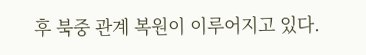후 북중 관계 복원이 이루어지고 있다.